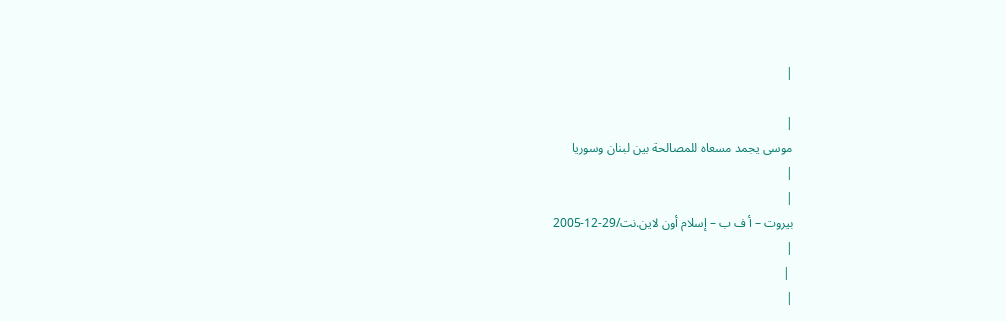|

|
موسى يجمد مسعاه للمصالحة بين لبنان وسوريا
|
|
بيروت – أ ف ب – إسلام أون لاين.نت/29-12-2005
|
 |
|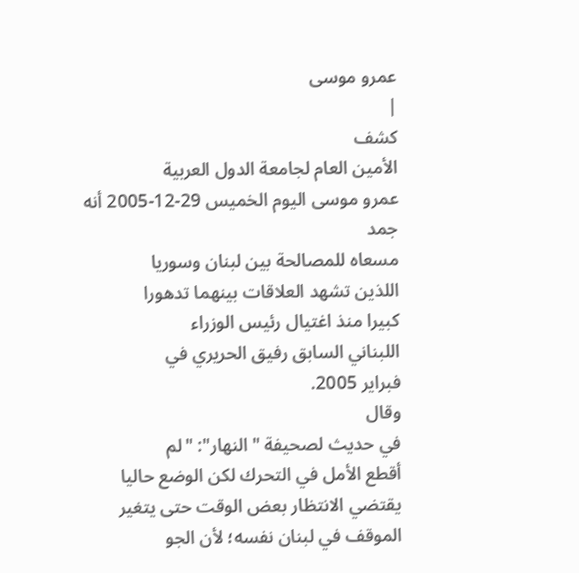عمرو موسى
|
كشف
الأمين العام لجامعة الدول العربية
عمرو موسى اليوم الخميس 29-12-2005 أنه جمد
مسعاه للمصالحة بين لبنان وسوريا
اللذين تشهد العلاقات بينهما تدهورا
كبيرا منذ اغتيال رئيس الوزراء
اللبناني السابق رفيق الحريري في
فبراير 2005.
وقال
في حديث لصحيفة "النهار": "لم
أقطع الأمل في التحرك لكن الوضع حاليا
يقتضي الانتظار بعض الوقت حتى يتغير
الموقف في لبنان نفسه؛ لأن الجو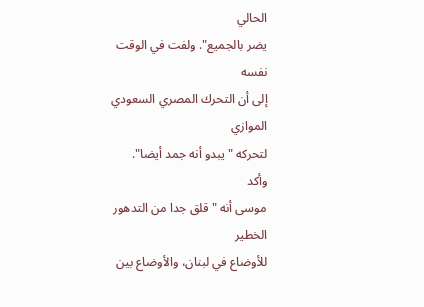الحالي
يضر بالجميع". ولفت في الوقت نفسه
إلى أن التحرك المصري السعودي الموازي
لتحركه "يبدو أنه جمد أيضا".
وأكد
موسى أنه "قلق جدا من التدهور الخطير
للأوضاع في لبنان، والأوضاع بين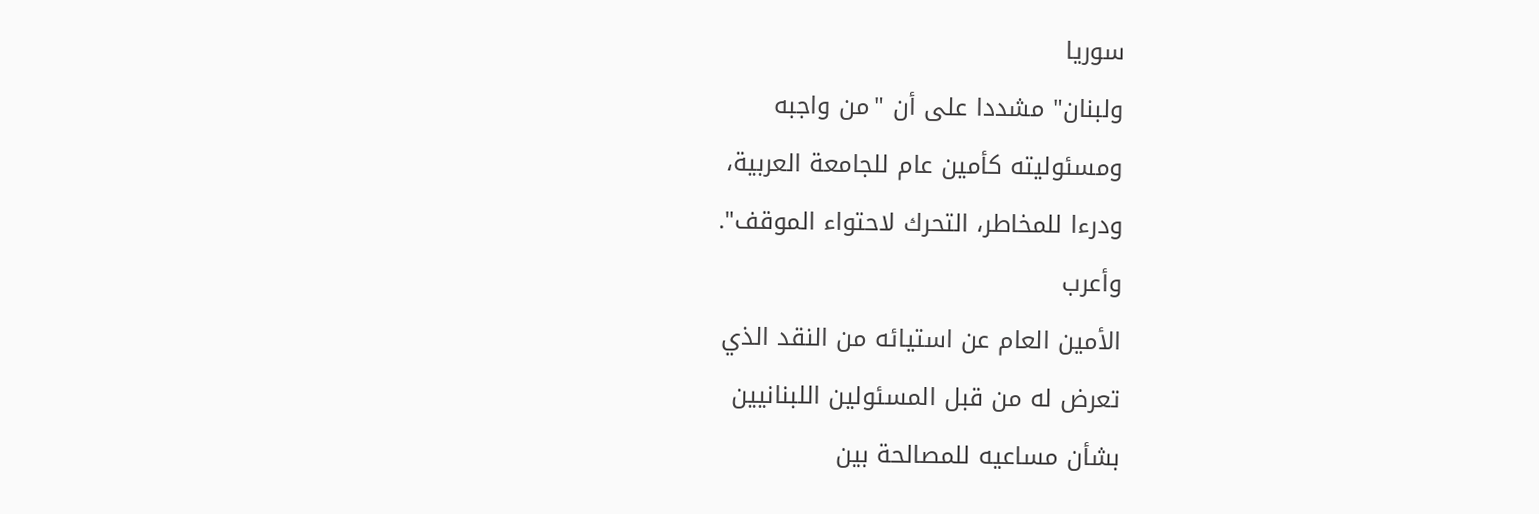سوريا
ولبنان" مشددا على أن "من واجبه
ومسئوليته كأمين عام للجامعة العربية،
ودرءا للمخاطر، التحرك لاحتواء الموقف".
وأعرب
الأمين العام عن استيائه من النقد الذي
تعرض له من قبل المسئولين اللبنانيين
بشأن مساعيه للمصالحة بين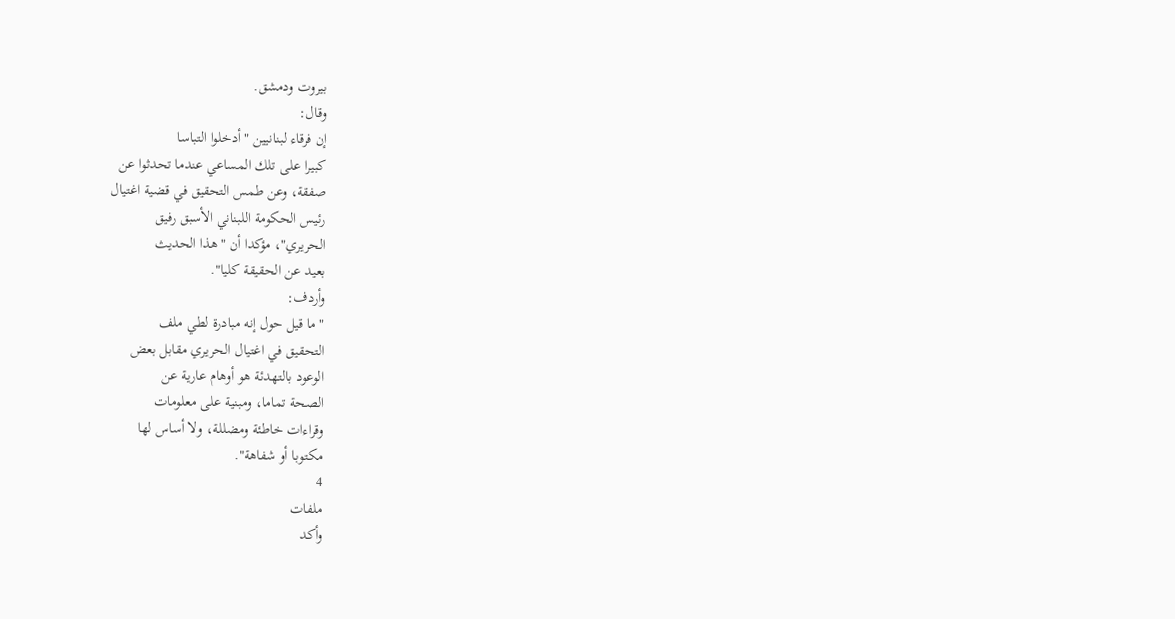بيروت ودمشق.
وقال:
إن فرقاء لبنانيين "أدخلوا التباسا
كبيرا على تلك المساعي عندما تحدثوا عن
صفقة، وعن طمس التحقيق في قضية اغتيال
رئيس الحكومة اللبناني الأسبق رفيق
الحريري"، مؤكدا أن "هذا الحديث
بعيد عن الحقيقة كليا".
وأردف:
"ما قيل حول إنه مبادرة لطي ملف
التحقيق في اغتيال الحريري مقابل بعض
الوعود بالتهدئة هو أوهام عارية عن
الصحة تماما، ومبنية على معلومات
وقراءات خاطئة ومضللة، ولا أساس لها
مكتوبا أو شفاهة".
4
ملفات
وأكد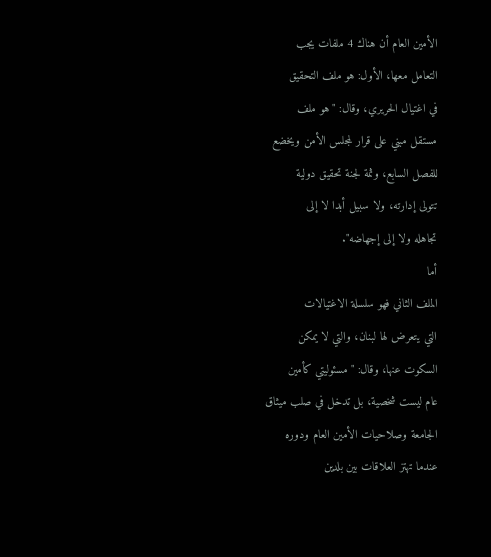الأمين العام أن هناك 4 ملفات يجب
التعامل معها، الأول: هو ملف التحقيق
في اغتيال الحريري، وقال: "هو ملف
مستقل مبني على قرار لمجلس الأمن ويخضع
للفصل السابع، وثمة لجنة تحقيق دولية
تتولى إدارته، ولا سبيل أبدا لا إلى
تجاهله ولا إلى إجهاضه".
أما
الملف الثاني فهو سلسلة الاغتيالات
التي يتعرض لها لبنان، والتي لا يمكن
السكوت عنها، وقال: "مسئوليتي كأمين
عام ليست شخصية، بل تدخل في صلب ميثاق
الجامعة وصلاحيات الأمين العام ودوره
عندما تهتز العلاقات بين بلدين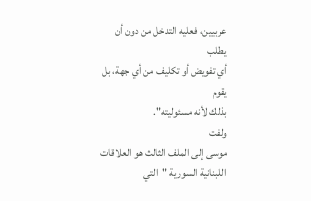عربيين، فعليه التدخل من دون أن يطلب
أي تفويض أو تكليف من أي جهة، بل يقوم
بذلك لأنه مسئوليته".
ولفت
موسى إلى الملف الثالث هو العلاقات
اللبنانية السورية "التي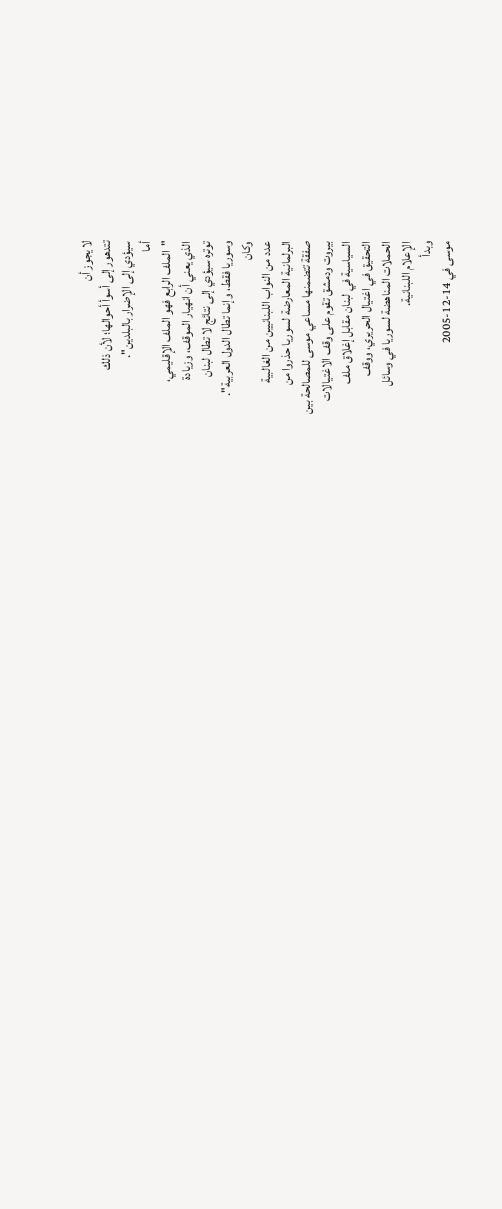لا يجوز أن
تتدهور إلى أسوأ أحوالها؛ لأن ذلك
سيؤدي إلى الإضرار بالبلدين".
أما
"الملف الرابع فهو الملف الإقليمي،
الذي يعني أن انهيار الموقف، وزيادة
توتره سيؤدي إلى نتائج لا تطال لبنان
وسوريا فقط، وإنما تطال الدول العربية".
وكان
عدد من النواب اللبنانيين من الغالبية
البرلمانية المعارضة لسوريا حذروا من
صفقة تتضمنها مساعي موسى للمصالحة بين
بيروت ودمشق تقوم على وقف الاغتيالات
السياسية في لبنان مقابل إغلاق ملف
التحقيق في اغتيال الحريري، ووقف
الحملات المناهضة لسوريا في وسائل
الإعلام اللبنانية.
وبدأ
موسى في 14-12-2005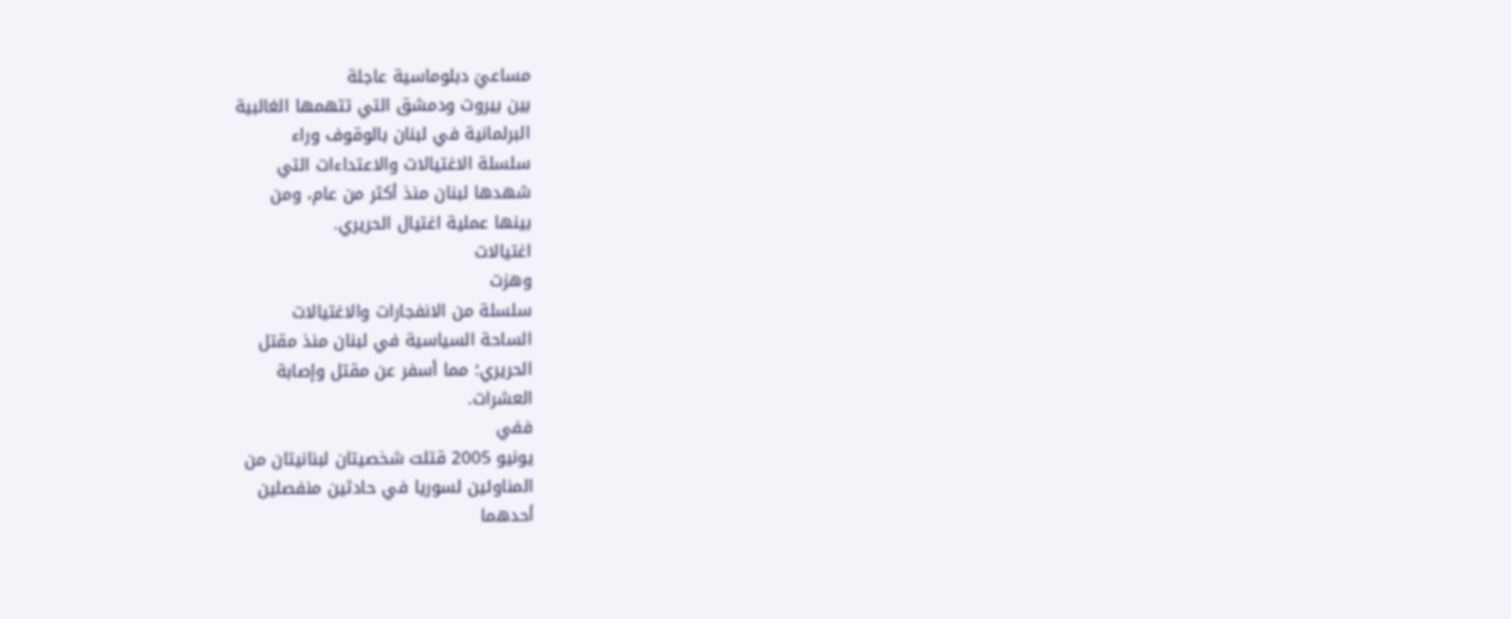مساعيَ دبلوماسية عاجلة
بين بيروت ودمشق التي تتهمها الغالبية
البرلمانية في لبنان بالوقوف وراء
سلسلة الاغتيالات والاعتداءات التي
شهدها لبنان منذ أكثر من عام، ومن
بينها عملية اغتيال الحريري.
اغتيالات
وهزت
سلسلة من الانفجارات والاغتيالات
الساحة السياسية في لبنان منذ مقتل
الحريري؛ مما أسفر عن مقتل وإصابة
العشرات.
ففي
يونيو 2005 قتلت شخصيتان لبنانيتان من
المناوئين لسوريا في حادثين منفصلين
أحدهما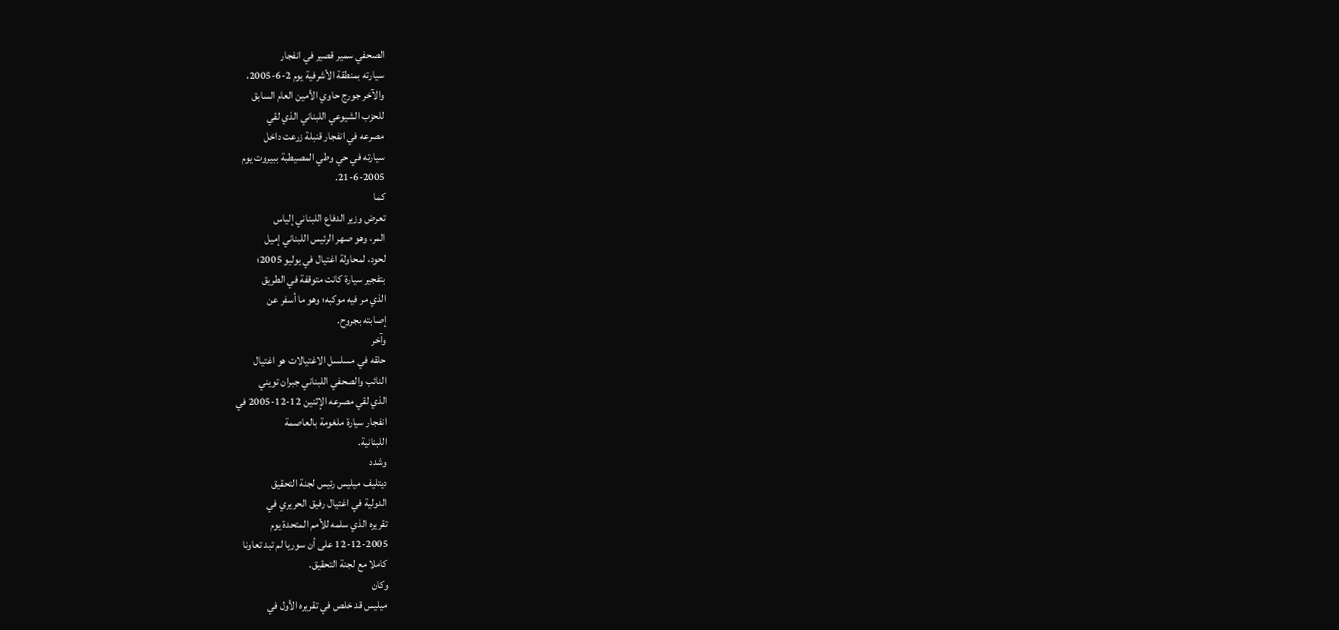الصحفي سمير قصير في انفجار
سيارته بمنطقة الأشرفية يوم 2-6-2005،
والآخر جورج حاوي الأمين العام السابق
للحزب الشيوعي اللبناني الذي لقي
مصرعه في انفجار قنبلة زرعت داخل
سيارته في حي وطي المصيطبة ببيروت يوم
21-6-2005.
كما
تعرض وزير الدفاع اللبناني إلياس
المر، وهو صهر الرئيس اللبناني إميل
لحود، لمحاولة اغتيال في يوليو 2005؛
بتفجير سيارة كانت متوقفة في الطريق
الذي مر فيه موكبه؛ وهو ما أسفر عن
إصابته بجروح.
وآخر
حلقه في مسلسل الاغتيالات هو اغتيال
النائب والصحفي اللبناني جبران تويني
الذي لقي مصرعه الإثنين 12-12-2005 في
انفجار سيارة ملغومة بالعاصمة
اللبنانية.
وشدد
ديتليف ميليس رئيس لجنة التحقيق
الدولية في اغتيال رفيق الحريري في
تقريره الذي سلمه للأمم المتحدة يوم
12-12-2005 على أن سوريا لم تبد تعاونا
كاملا مع لجنة التحقيق.
وكان
ميليس قد خلص في تقريره الأول في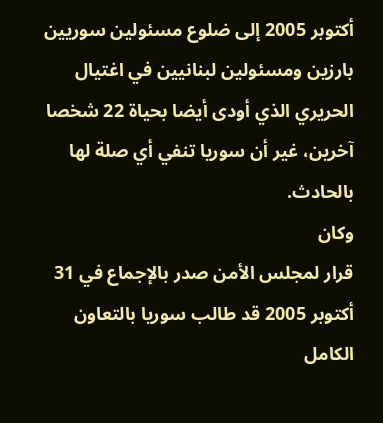أكتوبر 2005 إلى ضلوع مسئولين سوريين
بارزين ومسئولين لبنانيين في اغتيال
الحريري الذي أودى أيضا بحياة 22 شخصا
آخرين، غير أن سوريا تنفي أي صلة لها
بالحادث.
وكان
قرار لمجلس الأمن صدر بالإجماع في 31
أكتوبر 2005 قد طالب سوريا بالتعاون
الكامل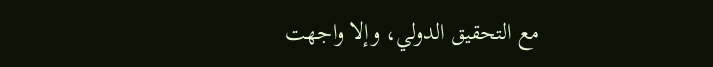مع التحقيق الدولي، وإلا واجهت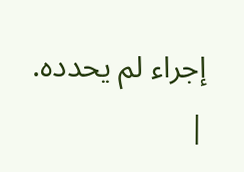إجراء لم يحدده.
|